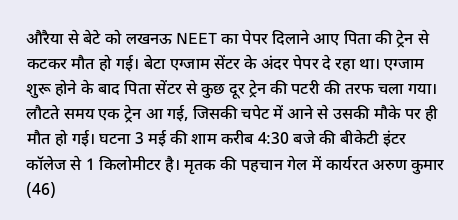औरैया से बेटे को लखनऊ NEET का पेपर दिलाने आए पिता की ट्रेन से कटकर मौत हो गई। बेटा एग्जाम सेंटर के अंदर पेपर दे रहा था। एग्जाम शुरू होने के बाद पिता सेंटर से कुछ दूर ट्रेन की पटरी की तरफ चला गया। लौटते समय एक ट्रेन आ गई, जिसकी चपेट में आने से उसकी मौके पर ही मौत हो गई। घटना 3 मई की शाम करीब 4:30 बजे की बीकेटी इंटर कॉलेज से 1 किलोमीटर है। मृतक की पहचान गेल में कार्यरत अरुण कुमार (46)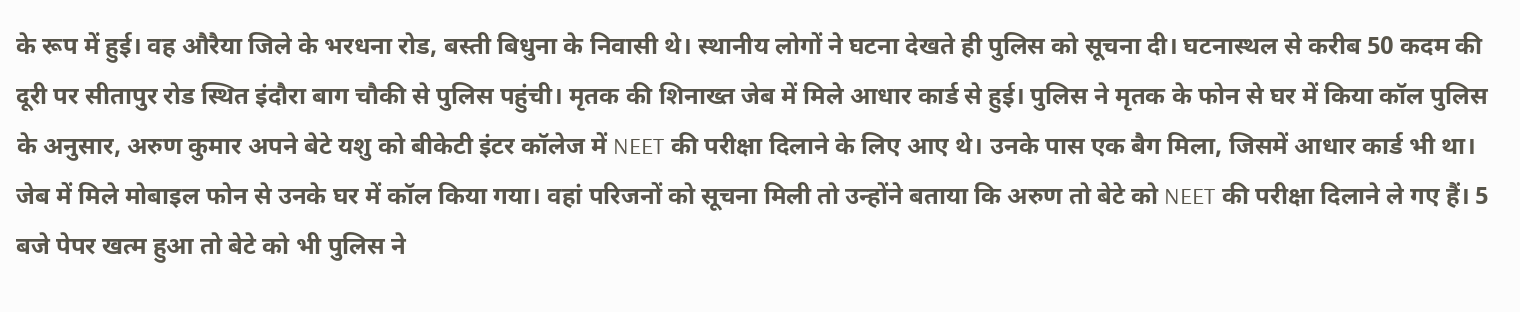के रूप में हुई। वह औरैया जिले के भरधना रोड, बस्ती बिधुना के निवासी थे। स्थानीय लोगों ने घटना देखते ही पुलिस को सूचना दी। घटनास्थल से करीब 50 कदम की दूरी पर सीतापुर रोड स्थित इंदौरा बाग चौकी से पुलिस पहुंची। मृतक की शिनाख्त जेब में मिले आधार कार्ड से हुई। पुलिस ने मृतक के फोन से घर में किया कॉल पुलिस के अनुसार, अरुण कुमार अपने बेटे यशु को बीकेटी इंटर कॉलेज में NEET की परीक्षा दिलाने के लिए आए थे। उनके पास एक बैग मिला, जिसमें आधार कार्ड भी था। जेब में मिले मोबाइल फोन से उनके घर में कॉल किया गया। वहां परिजनों को सूचना मिली तो उन्होंने बताया कि अरुण तो बेटे को NEET की परीक्षा दिलाने ले गए हैं। 5 बजे पेपर खत्म हुआ तो बेटे को भी पुलिस ने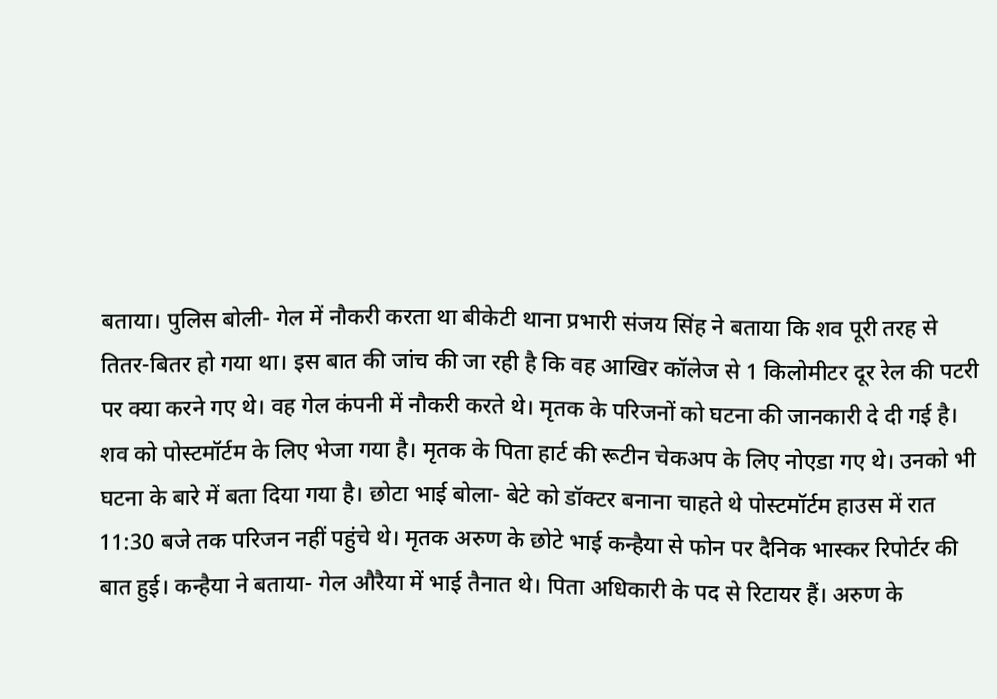बताया। पुलिस बोली- गेल में नौकरी करता था बीकेटी थाना प्रभारी संजय सिंह ने बताया कि शव पूरी तरह से तितर-बितर हो गया था। इस बात की जांच की जा रही है कि वह आखिर कॉलेज से 1 किलोमीटर दूर रेल की पटरी पर क्या करने गए थे। वह गेल कंपनी में नौकरी करते थे। मृतक के परिजनों को घटना की जानकारी दे दी गई है। शव को पोस्टमॉर्टम के लिए भेजा गया है। मृतक के पिता हार्ट की रूटीन चेकअप के लिए नोएडा गए थे। उनको भी घटना के बारे में बता दिया गया है। छोटा भाई बोला- बेटे को डॉक्टर बनाना चाहते थे पोस्टमॉर्टम हाउस में रात 11:30 बजे तक परिजन नहीं पहुंचे थे। मृतक अरुण के छोटे भाई कन्हैया से फोन पर दैनिक भास्कर रिपोर्टर की बात हुई। कन्हैया ने बताया- गेल औरैया में भाई तैनात थे। पिता अधिकारी के पद से रिटायर हैं। अरुण के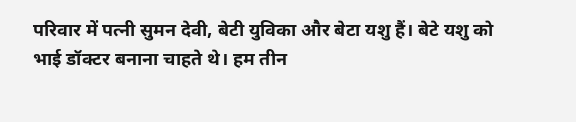परिवार में पत्नी सुमन देवी, बेटी युविका और बेटा यशु हैं। बेटे यशु को भाई डॉक्टर बनाना चाहते थे। हम तीन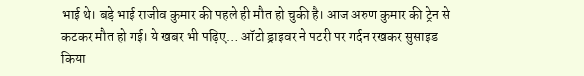भाई थे। बड़े भाई राजीव कुमार की पहले ही मौत हो चुकी है। आज अरुण कुमार की ट्रेन से कटकर मौत हो गई। ये खबर भी पढ़िए… ऑटो ड्राइवर ने पटरी पर गर्दन रखकर सुसाइड किया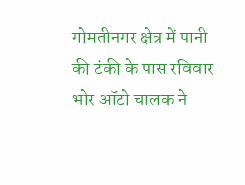गोमतीनगर क्षेत्र में पानी की टंकी के पास रविवार भोर ऑटो चालक ने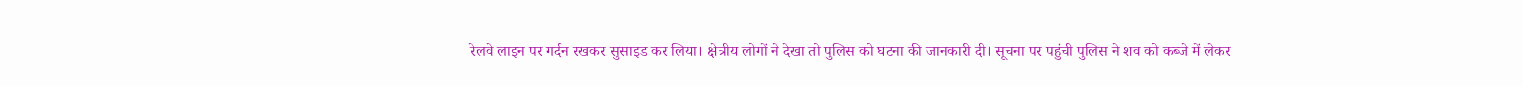रेलवे लाइन पर गर्दन रखकर सुसाइड कर लिया। क्षेत्रीय लोगों ने देखा तो पुलिस को घटना की जानकारी दी। सूचना पर पहुंची पुलिस ने शव को कब्जे में लेकर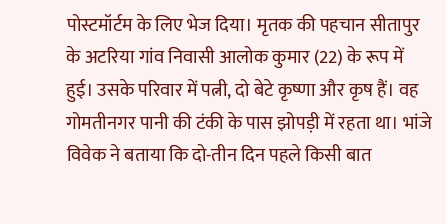पोस्टमॉर्टम के लिए भेज दिया। मृतक की पहचान सीतापुर के अटरिया गांव निवासी आलोक कुमार (22) के रूप में हुई। उसके परिवार में पत्नी, दो बेटे कृष्णा और कृष हैं। वह गोमतीनगर पानी की टंकी के पास झोपड़ी में रहता था। भांजे विवेक ने बताया कि दो-तीन दिन पहले किसी बात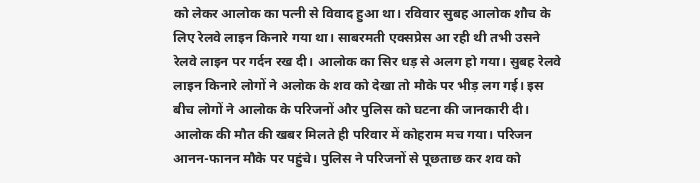को लेकर आलोक का पत्नी से विवाद हुआ था। रविवार सुबह आलोक शौच के लिए रेलवे लाइन किनारे गया था। साबरमती एक्सप्रेस आ रही थी तभी उसने रेलवे लाइन पर गर्दन रख दी। आलोक का सिर धड़ से अलग हो गया। सुबह रेलवे लाइन किनारे लोगों ने अलोक के शव को देखा तो मौके पर भीड़ लग गई। इस बीच लोगों ने आलोक के परिजनों और पुलिस को घटना की जानकारी दी। आलोक की मौत की खबर मिलते ही परिवार में कोहराम मच गया। परिजन आनन-फानन मौके पर पहुंचे। पुलिस ने परिजनों से पूछताछ कर शव को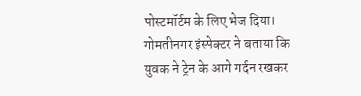पोस्टमॉर्टम के लिए भेज दिया। गोमतीनगर इंस्पेक्टर ने बताया कि युवक ने ट्रेन के आगे गर्दन रखकर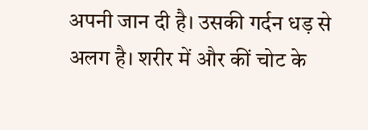अपनी जान दी है। उसकी गर्दन धड़ से अलग है। शरीर में और कीं चोट के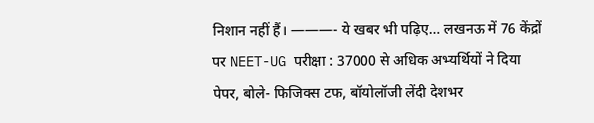निशान नहीं हैं। ———- ये खबर भी पढ़िए… लखनऊ में 76 केंद्रों पर NEET-UG परीक्षा : 37000 से अधिक अभ्यर्थियों ने दिया पेपर, बोले- फिजिक्स टफ, बॉयोलॉजी लेंदी देशभर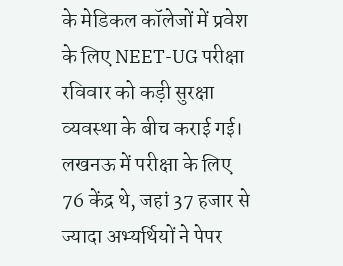के मेडिकल कॉलेजों में प्रवेश के लिए NEET-UG परीक्षा रविवार को कड़ी सुरक्षा व्यवस्था के बीच कराई गई। लखनऊ में परीक्षा के लिए 76 केंद्र थे, जहां 37 हजार से ज्यादा अभ्यर्थियों ने पेपर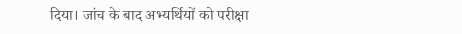दिया। जांच के बाद अभ्यर्थियों को परीक्षा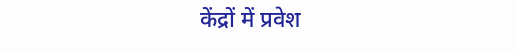केंद्रों में प्रवेश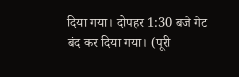दिया गया। दोपहर 1:30 बजे गेट बंद कर दिया गया। (पूरी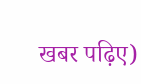खबर पढ़िए)